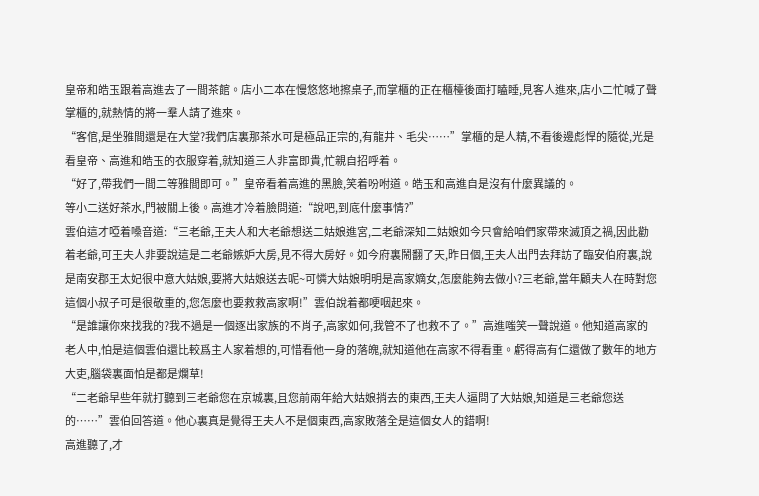皇帝和皓玉跟着高進去了一間茶館。店小二本在慢悠悠地擦桌子,而掌櫃的正在櫃檯後面打瞌睡,見客人進來,店小二忙喊了聲掌櫃的,就熱情的將一羣人請了進來。
“客倌,是坐雅間還是在大堂?我們店裏那茶水可是極品正宗的,有龍井、毛尖……”掌櫃的是人精,不看後邊彪悍的隨從,光是看皇帝、高進和皓玉的衣服穿着,就知道三人非富即貴,忙親自招呼着。
“好了,帶我們一間二等雅間即可。”皇帝看着高進的黑臉,笑着吩咐道。皓玉和高進自是沒有什麼異議的。
等小二送好茶水,門被關上後。高進才冷着臉問道:“說吧,到底什麼事情?”
雲伯這才啞着嗓音道:“三老爺,王夫人和大老爺想送二姑娘進宮,二老爺深知二姑娘如今只會給咱們家帶來滅頂之禍,因此勸着老爺,可王夫人非要說這是二老爺嫉妒大房,見不得大房好。如今府裏鬧翻了天,昨日個,王夫人出門去拜訪了臨安伯府裏,說是南安郡王太妃很中意大姑娘,要將大姑娘送去呢~可憐大姑娘明明是高家嫡女,怎麼能夠去做小?三老爺,當年顧夫人在時對您這個小叔子可是很敬重的,您怎麼也要救救高家啊!”雲伯說着都哽咽起來。
“是誰讓你來找我的?我不過是一個逐出家族的不肖子,高家如何,我管不了也救不了。”高進嗤笑一聲說道。他知道高家的老人中,怕是這個雲伯還比較爲主人家着想的,可惜看他一身的落魄,就知道他在高家不得看重。虧得高有仁還做了數年的地方大吏,腦袋裏面怕是都是爛草!
“二老爺早些年就打聽到三老爺您在京城裏,且您前兩年給大姑娘捎去的東西,王夫人逼問了大姑娘,知道是三老爺您送的……”雲伯回答道。他心裏真是覺得王夫人不是個東西,高家敗落全是這個女人的錯啊!
高進聽了,才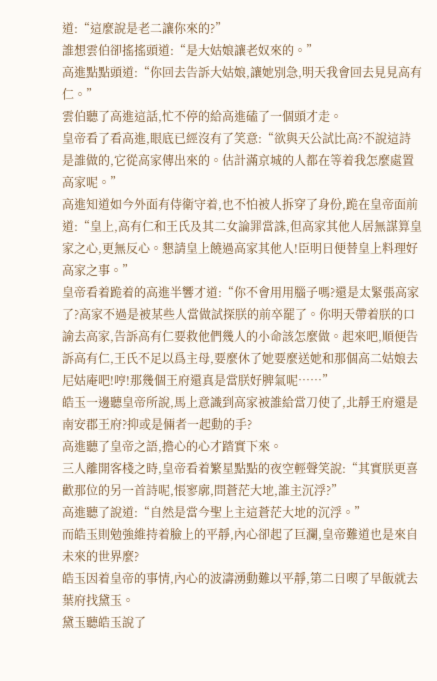道:“這麼說是老二讓你來的?”
誰想雲伯卻搖搖頭道:“是大姑娘讓老奴來的。”
高進點點頭道:“你回去告訴大姑娘,讓她別急,明天我會回去見見高有仁。”
雲伯聽了高進這話,忙不停的給高進磕了一個頭才走。
皇帝看了看高進,眼底已經沒有了笑意:“欲與天公試比高?不說這詩是誰做的,它從高家傳出來的。估計滿京城的人都在等着我怎麼處置高家呢。”
高進知道如今外面有侍衛守着,也不怕被人拆穿了身份,跪在皇帝面前道:“皇上,高有仁和王氏及其二女論罪當誅,但高家其他人居無謀算皇家之心,更無反心。懇請皇上饒過高家其他人!臣明日便替皇上料理好高家之事。”
皇帝看着跪着的高進半響才道:“你不會用用腦子嗎?還是太緊張高家了?高家不過是被某些人當做試探朕的前卒罷了。你明天帶着朕的口諭去高家,告訴高有仁要救他們幾人的小命該怎麼做。起來吧,順便告訴高有仁,王氏不足以爲主母,要麼休了她要麼送她和那個高二姑娘去尼姑庵吧!哼!那幾個王府還真是當朕好脾氣呢……”
皓玉一邊聽皇帝所說,馬上意識到高家被誰給當刀使了,北靜王府還是南安郡王府?抑或是倆者一起動的手?
高進聽了皇帝之語,擔心的心才踏實下來。
三人離開客棧之時,皇帝看着繁星點點的夜空輕聲笑說:“其實朕更喜歡那位的另一首詩呢,悵寥廓,問蒼茫大地,誰主沉浮?”
高進聽了說道:“自然是當今聖上主這蒼茫大地的沉浮。”
而皓玉則勉強維持着臉上的平靜,內心卻起了巨瀾,皇帝難道也是來自未來的世界麼?
皓玉因着皇帝的事情,內心的波濤湧動難以平靜,第二日喫了早飯就去葉府找黛玉。
黛玉聽皓玉說了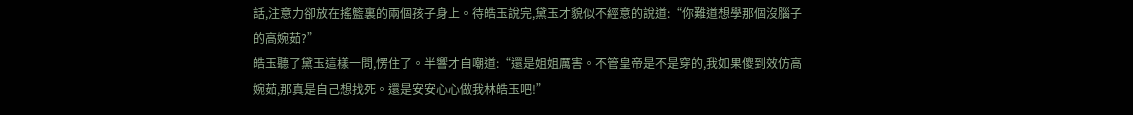話,注意力卻放在搖籃裏的兩個孩子身上。待皓玉說完,黛玉才貌似不經意的說道:“你難道想學那個沒腦子的高婉茹?”
皓玉聽了黛玉這樣一問,愣住了。半響才自嘲道:“還是姐姐厲害。不管皇帝是不是穿的,我如果傻到效仿高婉茹,那真是自己想找死。還是安安心心做我林皓玉吧!”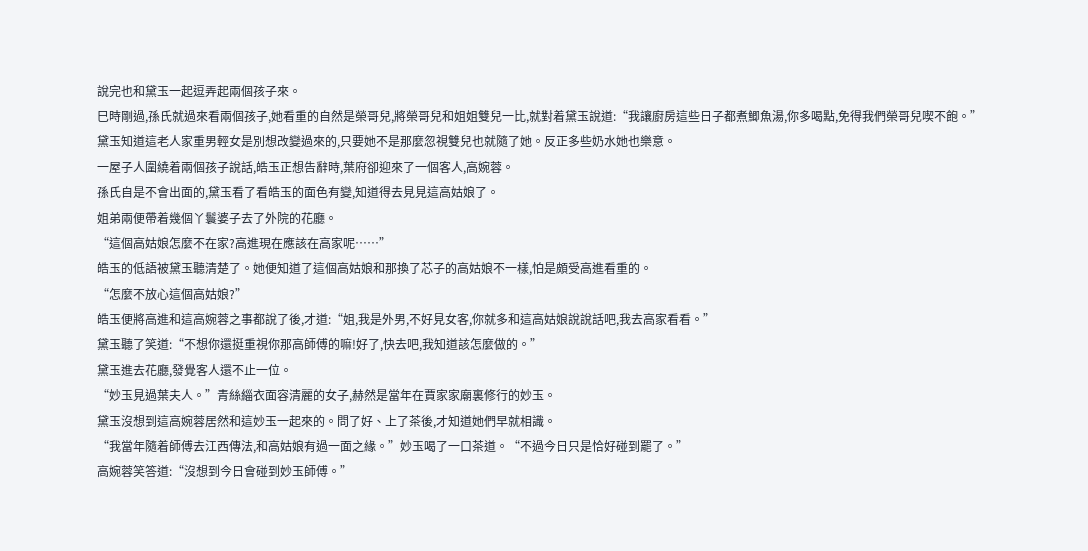說完也和黛玉一起逗弄起兩個孩子來。
巳時剛過,孫氏就過來看兩個孩子,她看重的自然是榮哥兒,將榮哥兒和姐姐雙兒一比,就對着黛玉說道:“我讓廚房這些日子都煮鯽魚湯,你多喝點,免得我們榮哥兒喫不飽。”
黛玉知道這老人家重男輕女是別想改變過來的,只要她不是那麼忽視雙兒也就隨了她。反正多些奶水她也樂意。
一屋子人圍繞着兩個孩子說話,皓玉正想告辭時,葉府卻迎來了一個客人,高婉蓉。
孫氏自是不會出面的,黛玉看了看皓玉的面色有變,知道得去見見這高姑娘了。
姐弟兩便帶着幾個丫鬟婆子去了外院的花廳。
“這個高姑娘怎麼不在家?高進現在應該在高家呢……”
皓玉的低語被黛玉聽清楚了。她便知道了這個高姑娘和那換了芯子的高姑娘不一樣,怕是頗受高進看重的。
“怎麼不放心這個高姑娘?”
皓玉便將高進和這高婉蓉之事都說了後,才道:“姐,我是外男,不好見女客,你就多和這高姑娘說說話吧,我去高家看看。”
黛玉聽了笑道:“不想你還挺重視你那高師傅的嘛!好了,快去吧,我知道該怎麼做的。”
黛玉進去花廳,發覺客人還不止一位。
“妙玉見過葉夫人。”青絲緇衣面容清麗的女子,赫然是當年在賈家家廟裏修行的妙玉。
黛玉沒想到這高婉蓉居然和這妙玉一起來的。問了好、上了茶後,才知道她們早就相識。
“我當年隨着師傅去江西傳法,和高姑娘有過一面之緣。”妙玉喝了一口茶道。“不過今日只是恰好碰到罷了。”
高婉蓉笑答道:“沒想到今日會碰到妙玉師傅。”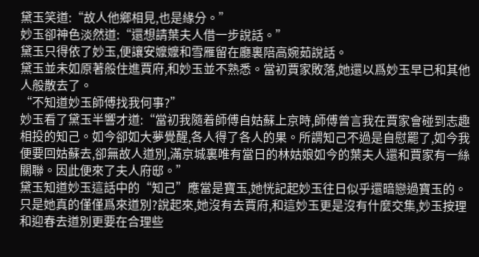黛玉笑道:“故人他鄉相見,也是緣分。”
妙玉卻神色淡然道:“還想請葉夫人借一步說話。”
黛玉只得依了妙玉,便讓安嬤嬤和雪雁留在廳裏陪高婉茹說話。
黛玉並未如原著般住進賈府,和妙玉並不熟悉。當初賈家敗落,她還以爲妙玉早已和其他人般散去了。
“不知道妙玉師傅找我何事?”
妙玉看了黛玉半響才道:“當初我隨着師傅自姑蘇上京時,師傅曾言我在賈家會碰到志趣相投的知己。如今卻如大夢覺醒,各人得了各人的果。所謂知己不過是自慰罷了,如今我便要回姑蘇去,卻無故人道別,滿京城裏唯有當日的林姑娘如今的葉夫人還和賈家有一絲關聯。因此便來了夫人府邸。”
黛玉知道妙玉這話中的“知己”應當是寶玉,她恍記起妙玉往日似乎還暗戀過寶玉的。只是她真的僅僅爲來道別?說起來,她沒有去賈府,和這妙玉更是沒有什麼交集,妙玉按理和迎春去道別更要在合理些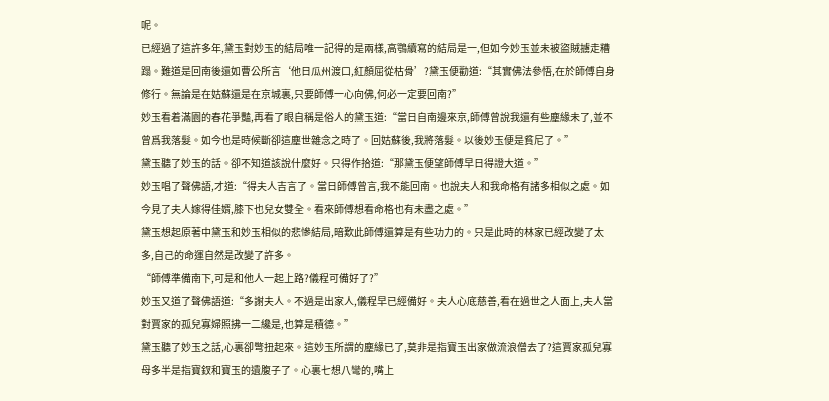呢。
已經過了這許多年,黛玉對妙玉的結局唯一記得的是兩樣,高鶚續寫的結局是一,但如今妙玉並未被盜賊擄走糟蹋。難道是回南後還如曹公所言‘他日瓜州渡口,紅顏屈從枯骨’?黛玉便勸道:“其實佛法參悟,在於師傅自身修行。無論是在姑蘇還是在京城裏,只要師傅一心向佛,何必一定要回南?”
妙玉看着滿園的春花爭豔,再看了眼自稱是俗人的黛玉道:“當日自南邊來京,師傅曾說我還有些塵緣未了,並不曾爲我落髮。如今也是時候斷卻這塵世雜念之時了。回姑蘇後,我將落髮。以後妙玉便是貧尼了。”
黛玉聽了妙玉的話。卻不知道該說什麼好。只得作拾道:“那黛玉便望師傅早日得證大道。”
妙玉唱了聲佛語,才道:“得夫人吉言了。當日師傅曾言,我不能回南。也說夫人和我命格有諸多相似之處。如今見了夫人嫁得佳婿,膝下也兒女雙全。看來師傅想看命格也有未盡之處。”
黛玉想起原著中黛玉和妙玉相似的悲慘結局,暗歎此師傅還算是有些功力的。只是此時的林家已經改變了太多,自己的命運自然是改變了許多。
“師傅準備南下,可是和他人一起上路?儀程可備好了?”
妙玉又道了聲佛語道:“多謝夫人。不過是出家人,儀程早已經備好。夫人心底慈善,看在過世之人面上,夫人當對賈家的孤兒寡婦照拂一二纔是,也算是積德。”
黛玉聽了妙玉之話,心裏卻彆扭起來。這妙玉所謂的塵緣已了,莫非是指寶玉出家做流浪僧去了?這賈家孤兒寡母多半是指寶釵和寶玉的遺腹子了。心裏七想八彎的,嘴上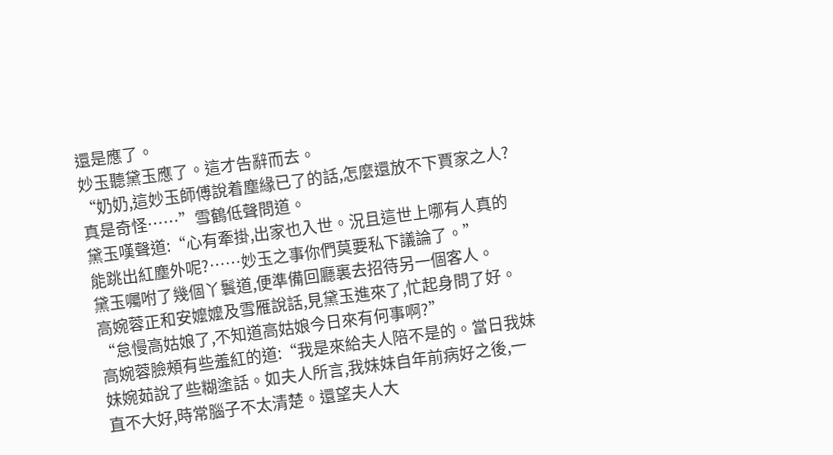還是應了。
妙玉聽黛玉應了。這才告辭而去。
“奶奶,這妙玉師傅說着塵緣已了的話,怎麼還放不下賈家之人?真是奇怪……”雪鶴低聲問道。
黛玉嘆聲道:“心有牽掛,出家也入世。況且這世上哪有人真的能跳出紅塵外呢?……妙玉之事你們莫要私下議論了。”
黛玉囑咐了幾個丫鬟道,便準備回廳裏去招待另一個客人。
高婉蓉正和安嬤嬤及雪雁說話,見黛玉進來了,忙起身問了好。
“怠慢高姑娘了,不知道高姑娘今日來有何事啊?”
高婉蓉臉頰有些羞紅的道:“我是來給夫人陪不是的。當日我妹妹婉茹說了些糊塗話。如夫人所言,我妹妹自年前病好之後,一直不大好,時常腦子不太清楚。還望夫人大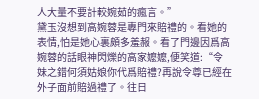人大量不要計較婉茹的瘋言。”
黛玉沒想到高婉蓉是專門來賠禮的。看她的表情,怕是她心裏頗多羞赧。看了門邊因爲高婉蓉的話眼神閃爍的高家嬤嬤,便笑道:“令妹之錯何須姑娘你代爲賠禮?再說令尊已經在外子面前賠過禮了。往日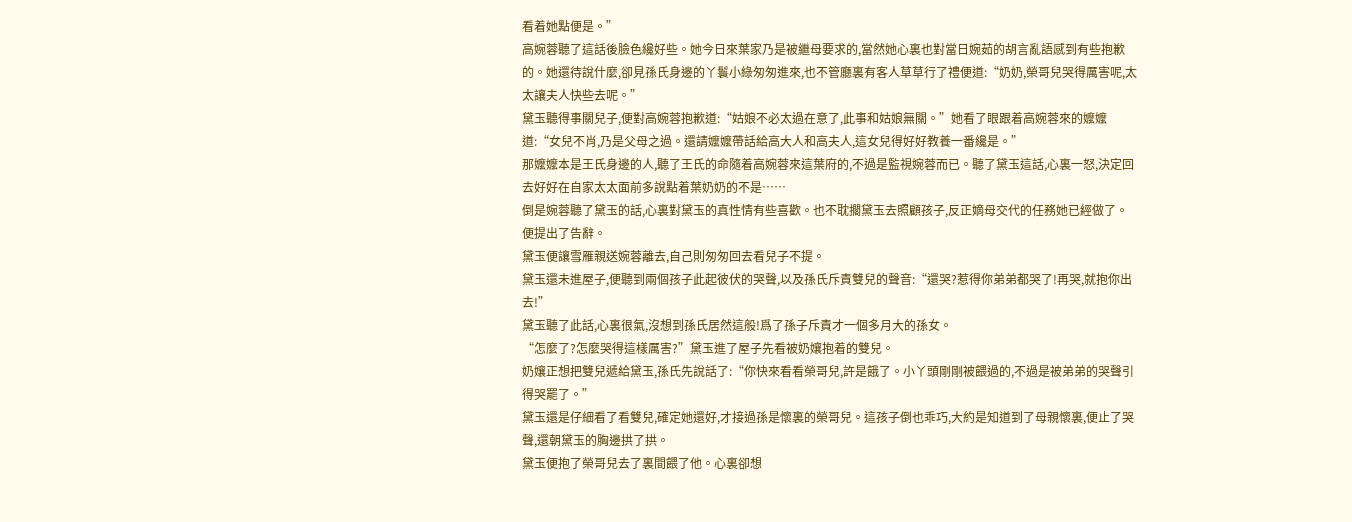看着她點便是。”
高婉蓉聽了這話後臉色纔好些。她今日來葉家乃是被繼母要求的,當然她心裏也對當日婉茹的胡言亂語感到有些抱歉的。她還待說什麼,卻見孫氏身邊的丫鬟小綠匆匆進來,也不管廳裏有客人草草行了禮便道:“奶奶,榮哥兒哭得厲害呢,太太讓夫人快些去呢。”
黛玉聽得事關兒子,便對高婉蓉抱歉道:“姑娘不必太過在意了,此事和姑娘無關。”她看了眼跟着高婉蓉來的嬤嬤道:“女兒不肖,乃是父母之過。還請嬤嬤帶話給高大人和高夫人,這女兒得好好教養一番纔是。”
那嬤嬤本是王氏身邊的人,聽了王氏的命隨着高婉蓉來這葉府的,不過是監視婉蓉而已。聽了黛玉這話,心裏一怒,決定回去好好在自家太太面前多說點着葉奶奶的不是……
倒是婉蓉聽了黛玉的話,心裏對黛玉的真性情有些喜歡。也不耽擱黛玉去照顧孩子,反正嫡母交代的任務她已經做了。便提出了告辭。
黛玉便讓雪雁親送婉蓉離去,自己則匆匆回去看兒子不提。
黛玉還未進屋子,便聽到兩個孩子此起彼伏的哭聲,以及孫氏斥責雙兒的聲音:“還哭?惹得你弟弟都哭了!再哭,就抱你出去!”
黛玉聽了此話,心裏很氣,沒想到孫氏居然這般!爲了孫子斥責才一個多月大的孫女。
“怎麼了?怎麼哭得這樣厲害?”黛玉進了屋子先看被奶孃抱着的雙兒。
奶孃正想把雙兒遞給黛玉,孫氏先說話了:“你快來看看榮哥兒,許是餓了。小丫頭剛剛被餵過的,不過是被弟弟的哭聲引得哭罷了。”
黛玉還是仔細看了看雙兒,確定她還好,才接過孫是懷裏的榮哥兒。這孩子倒也乖巧,大約是知道到了母親懷裏,便止了哭聲,還朝黛玉的胸邊拱了拱。
黛玉便抱了榮哥兒去了裏間餵了他。心裏卻想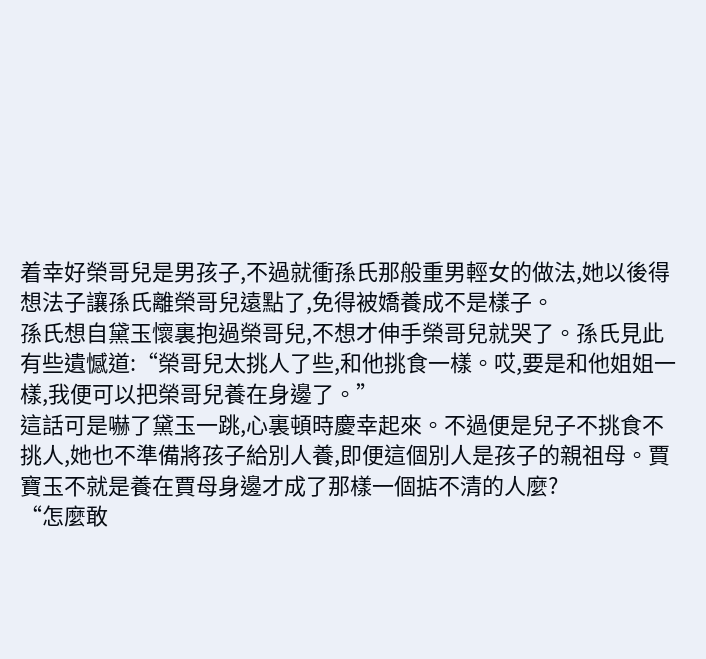着幸好榮哥兒是男孩子,不過就衝孫氏那般重男輕女的做法,她以後得想法子讓孫氏離榮哥兒遠點了,免得被嬌養成不是樣子。
孫氏想自黛玉懷裏抱過榮哥兒,不想才伸手榮哥兒就哭了。孫氏見此有些遺憾道:“榮哥兒太挑人了些,和他挑食一樣。哎,要是和他姐姐一樣,我便可以把榮哥兒養在身邊了。”
這話可是嚇了黛玉一跳,心裏頓時慶幸起來。不過便是兒子不挑食不挑人,她也不準備將孩子給別人養,即便這個別人是孩子的親祖母。賈寶玉不就是養在賈母身邊才成了那樣一個掂不清的人麼?
“怎麼敢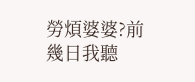勞煩婆婆?前幾日我聽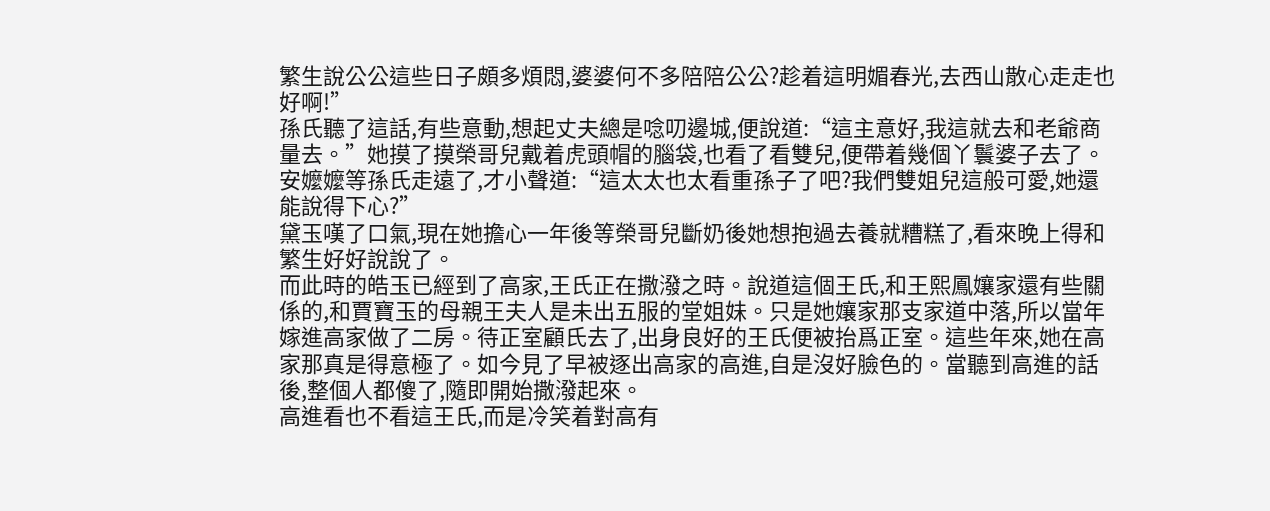繁生說公公這些日子頗多煩悶,婆婆何不多陪陪公公?趁着這明媚春光,去西山散心走走也好啊!”
孫氏聽了這話,有些意動,想起丈夫總是唸叨邊城,便說道:“這主意好,我這就去和老爺商量去。”她摸了摸榮哥兒戴着虎頭帽的腦袋,也看了看雙兒,便帶着幾個丫鬟婆子去了。
安嬤嬤等孫氏走遠了,才小聲道:“這太太也太看重孫子了吧?我們雙姐兒這般可愛,她還能說得下心?”
黛玉嘆了口氣,現在她擔心一年後等榮哥兒斷奶後她想抱過去養就糟糕了,看來晚上得和繁生好好說說了。
而此時的皓玉已經到了高家,王氏正在撒潑之時。說道這個王氏,和王熙鳳孃家還有些關係的,和賈寶玉的母親王夫人是未出五服的堂姐妹。只是她孃家那支家道中落,所以當年嫁進高家做了二房。待正室顧氏去了,出身良好的王氏便被抬爲正室。這些年來,她在高家那真是得意極了。如今見了早被逐出高家的高進,自是沒好臉色的。當聽到高進的話後,整個人都傻了,隨即開始撒潑起來。
高進看也不看這王氏,而是冷笑着對高有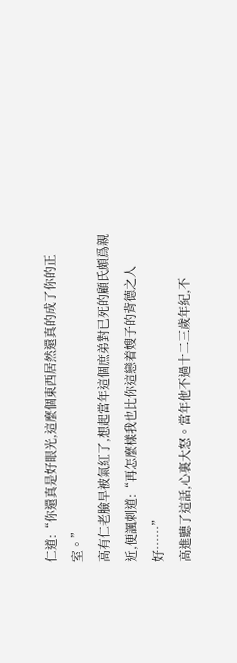仁道:“你還真是好眼光,這麼個東西居然還真的成了你的正室。”
高有仁老臉早被氣紅了,想起當年這個庶弟對已死的顧氏頗爲親近,便諷刺道:“再怎麼樣我也比你這戀着嫂子的背德之人好……”
高進聽了這話,心裏大怒。當年他不過十二三歲年紀,不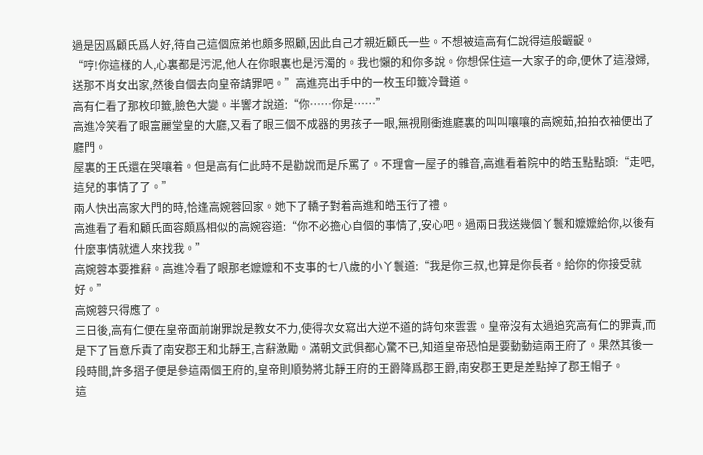過是因爲顧氏爲人好,待自己這個庶弟也頗多照顧,因此自己才親近顧氏一些。不想被這高有仁說得這般齷齪。
“哼!你這樣的人,心裏都是污泥,他人在你眼裏也是污濁的。我也懶的和你多說。你想保住這一大家子的命,便休了這潑婦,送那不肖女出家,然後自個去向皇帝請罪吧。”高進亮出手中的一枚玉印籤冷聲道。
高有仁看了那枚印籤,臉色大變。半響才說道:“你……你是……”
高進冷笑看了眼富麗堂皇的大廳,又看了眼三個不成器的男孩子一眼,無視剛衝進廳裏的叫叫嚷嚷的高婉茹,拍拍衣袖便出了廳門。
屋裏的王氏還在哭嚷着。但是高有仁此時不是勸說而是斥罵了。不理會一屋子的雜音,高進看着院中的皓玉點點頭:“走吧,這兒的事情了了。”
兩人快出高家大門的時,恰逢高婉蓉回家。她下了轎子對着高進和皓玉行了禮。
高進看了看和顧氏面容頗爲相似的高婉容道:“你不必擔心自個的事情了,安心吧。過兩日我送幾個丫鬟和嬤嬤給你,以後有什麼事情就遣人來找我。”
高婉蓉本要推辭。高進冷看了眼那老嬤嬤和不支事的七八歲的小丫鬟道:“我是你三叔,也算是你長者。給你的你接受就好。”
高婉蓉只得應了。
三日後,高有仁便在皇帝面前謝罪說是教女不力,使得次女寫出大逆不道的詩句來雲雲。皇帝沒有太過追究高有仁的罪責,而是下了旨意斥責了南安郡王和北靜王,言辭激勵。滿朝文武俱都心驚不已,知道皇帝恐怕是要動動這兩王府了。果然其後一段時間,許多摺子便是參這兩個王府的,皇帝則順勢將北靜王府的王爵降爲郡王爵,南安郡王更是差點掉了郡王帽子。
這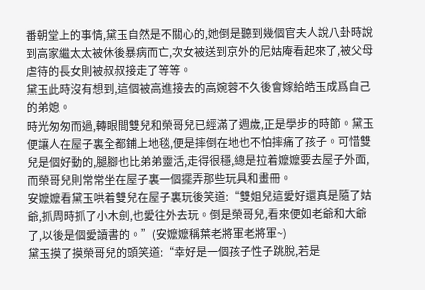番朝堂上的事情,黛玉自然是不關心的,她倒是聽到幾個官夫人說八卦時說到高家繼太太被休後暴病而亡,次女被送到京外的尼姑庵看起來了,被父母虐待的長女則被叔叔接走了等等。
黛玉此時沒有想到,這個被高進接去的高婉蓉不久後會嫁給皓玉成爲自己的弟媳。
時光匆匆而過,轉眼間雙兒和榮哥兒已經滿了週歲,正是學步的時節。黛玉便讓人在屋子裏全都鋪上地毯,便是摔倒在地也不怕摔痛了孩子。可惜雙兒是個好動的,腿腳也比弟弟靈活,走得很穩,總是拉着嬤嬤要去屋子外面,而榮哥兒則常常坐在屋子裏一個擺弄那些玩具和畫冊。
安嬤嬤看黛玉哄着雙兒在屋子裏玩後笑道:“雙姐兒這愛好還真是隨了姑爺,抓周時抓了小木劍,也愛往外去玩。倒是榮哥兒,看來便如老爺和大爺了,以後是個愛讀書的。”(安嬤嬤稱葉老將軍老將軍~)
黛玉摸了摸榮哥兒的頭笑道:“幸好是一個孩子性子跳脫,若是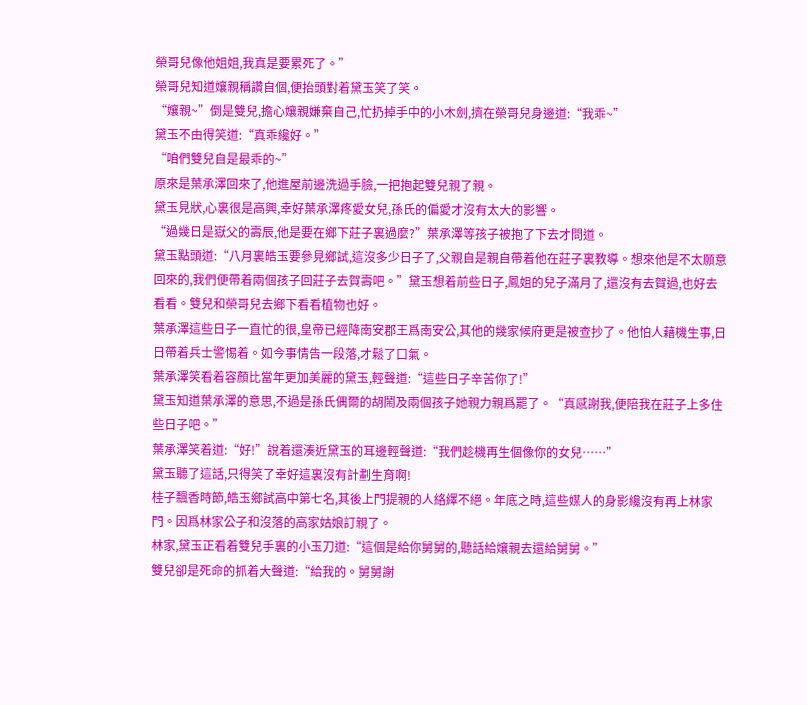榮哥兒像他姐姐,我真是要累死了。”
榮哥兒知道孃親稱讚自個,便抬頭對着黛玉笑了笑。
“孃親~”倒是雙兒,擔心孃親嫌棄自己,忙扔掉手中的小木劍,擠在榮哥兒身邊道:“我乖~”
黛玉不由得笑道:“真乖纔好。”
“咱們雙兒自是最乖的~”
原來是葉承澤回來了,他進屋前邊洗過手臉,一把抱起雙兒親了親。
黛玉見狀,心裏很是高興,幸好葉承澤疼愛女兒,孫氏的偏愛才沒有太大的影響。
“過幾日是嶽父的壽辰,他是要在鄉下莊子裏過麼?”葉承澤等孩子被抱了下去才問道。
黛玉點頭道:“八月裏皓玉要參見鄉試,這沒多少日子了,父親自是親自帶着他在莊子裏教導。想來他是不太願意回來的,我們便帶着兩個孩子回莊子去賀壽吧。”黛玉想着前些日子,鳳姐的兒子滿月了,還沒有去賀過,也好去看看。雙兒和榮哥兒去鄉下看看植物也好。
葉承澤這些日子一直忙的很,皇帝已經降南安郡王爲南安公,其他的幾家候府更是被查抄了。他怕人藉機生事,日日帶着兵士警惕着。如今事情告一段落,才鬆了口氣。
葉承澤笑看着容顏比當年更加美麗的黛玉,輕聲道:“這些日子辛苦你了!”
黛玉知道葉承澤的意思,不過是孫氏偶爾的胡鬧及兩個孩子她親力親爲罷了。“真感謝我,便陪我在莊子上多住些日子吧。”
葉承澤笑着道:“好!”說着還湊近黛玉的耳邊輕聲道:“我們趁機再生個像你的女兒……”
黛玉聽了這話,只得笑了幸好這裏沒有計劃生育啊!
桂子飄香時節,皓玉鄉試高中第七名,其後上門提親的人絡繹不絕。年底之時,這些媒人的身影纔沒有再上林家門。因爲林家公子和沒落的高家姑娘訂親了。
林家,黛玉正看着雙兒手裏的小玉刀道:“這個是給你舅舅的,聽話給孃親去還給舅舅。”
雙兒卻是死命的抓着大聲道:“給我的。舅舅謝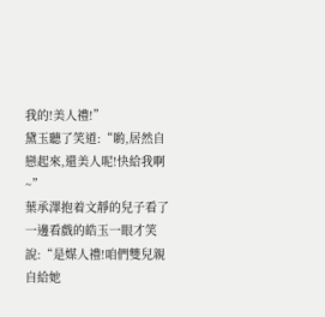我的!美人禮!”
黛玉聽了笑道:“喲,居然自戀起來,還美人呢!快給我啊~”
葉承澤抱着文靜的兒子看了一邊看戲的皓玉一眼才笑說:“是媒人禮!咱們雙兒親自給她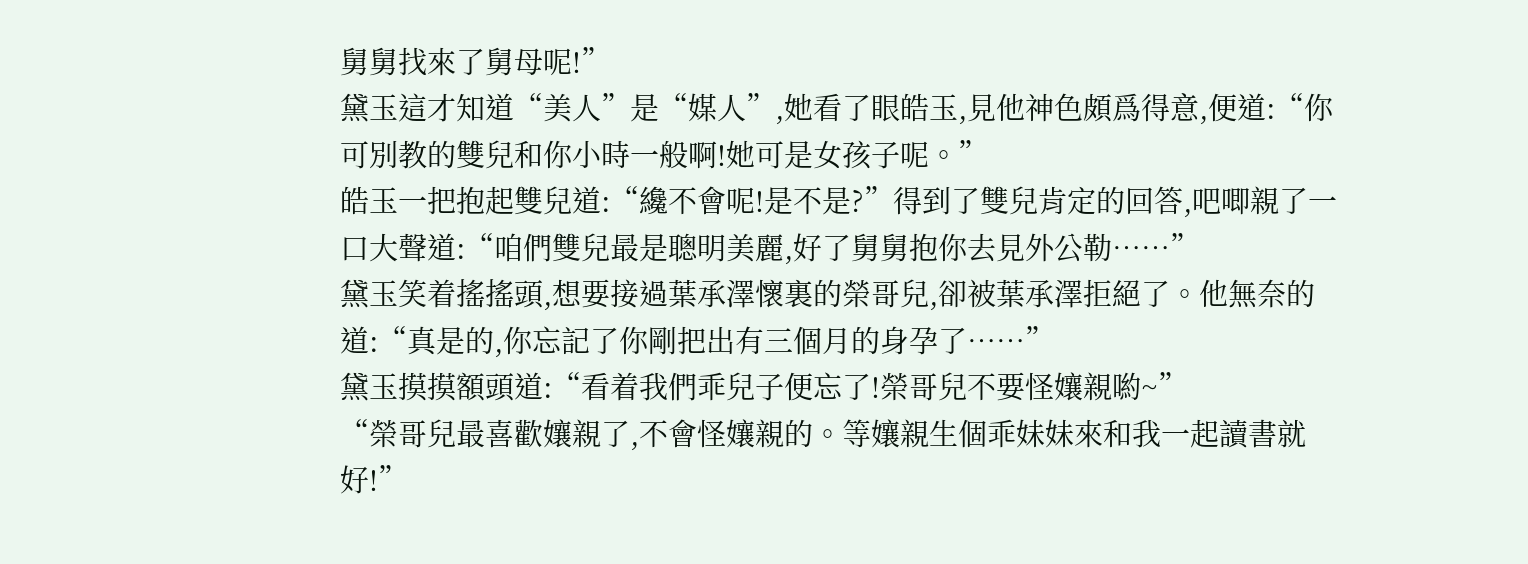舅舅找來了舅母呢!”
黛玉這才知道“美人”是“媒人”,她看了眼皓玉,見他神色頗爲得意,便道:“你可別教的雙兒和你小時一般啊!她可是女孩子呢。”
皓玉一把抱起雙兒道:“纔不會呢!是不是?”得到了雙兒肯定的回答,吧唧親了一口大聲道:“咱們雙兒最是聰明美麗,好了舅舅抱你去見外公勒……”
黛玉笑着搖搖頭,想要接過葉承澤懷裏的榮哥兒,卻被葉承澤拒絕了。他無奈的道:“真是的,你忘記了你剛把出有三個月的身孕了……”
黛玉摸摸額頭道:“看着我們乖兒子便忘了!榮哥兒不要怪孃親喲~”
“榮哥兒最喜歡孃親了,不會怪孃親的。等孃親生個乖妹妹來和我一起讀書就好!”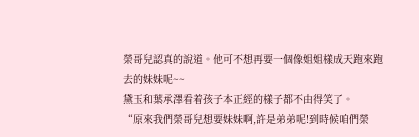榮哥兒認真的說道。他可不想再要一個像姐姐樣成天跑來跑去的妹妹呢~~
黛玉和葉承澤看着孩子本正經的樣子都不由得笑了。
“原來我們榮哥兒想要妹妹啊,許是弟弟呢!到時候咱們榮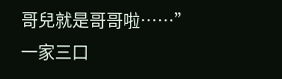哥兒就是哥哥啦……”
一家三口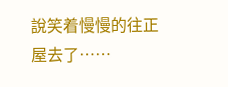說笑着慢慢的往正屋去了……